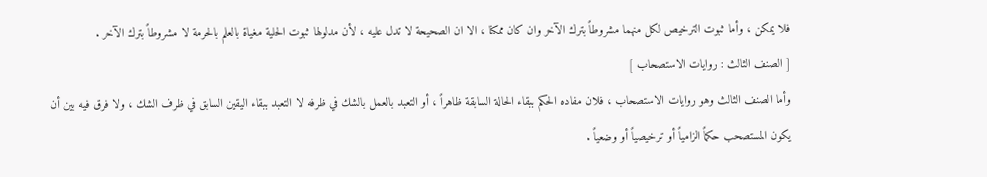فلا يمكن ، وأما ثبوت الترخيص لكل منهما مشروطاً بترك الآخر وان كان ممكنا ، الا ان الصحيحة لا تدل عليه ، لأن مدلولها ثبوت الحلية مغياة بالعلم بالحرمة لا مشروطاً بترك الآخر .
[ الصنف الثالث : روايات الاستصحاب ]
وأما الصنف الثالث وهو روايات الاستصحاب ، فلان مفاده الحكم ببقاء الحالة السابقة ظاهراً ، أو التعبد بالعمل بالشك في ظرفه لا التعبد ببقاء اليقين السابق في ظرف الشك ، ولا فرق فيه بين أن يكون المستصحب حكماً الزامياً أو ترخيصياً أو وضعياً .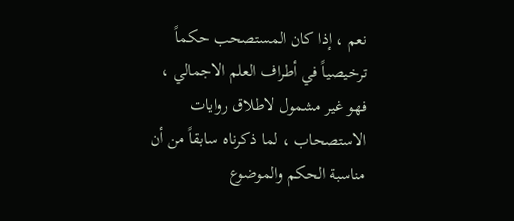نعم ، إذا كان المستصحب حكماً ترخيصياً في أطراف العلم الاجمالي ، فهو غير مشمول لاطلاق روايات الاستصحاب ، لما ذكرناه سابقاً من أن مناسبة الحكم والموضوع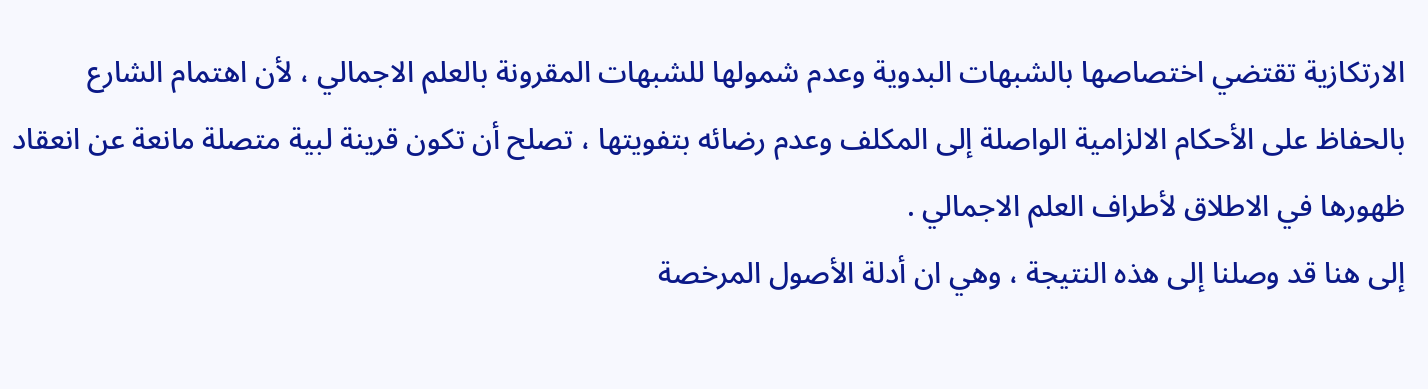الارتكازية تقتضي اختصاصها بالشبهات البدوية وعدم شمولها للشبهات المقرونة بالعلم الاجمالي ، لأن اهتمام الشارع بالحفاظ على الأحكام الالزامية الواصلة إلى المكلف وعدم رضائه بتفويتها ، تصلح أن تكون قرينة لبية متصلة مانعة عن انعقاد ظهورها في الاطلاق لأطراف العلم الاجمالي .
إلى هنا قد وصلنا إلى هذه النتيجة ، وهي ان أدلة الأصول المرخصة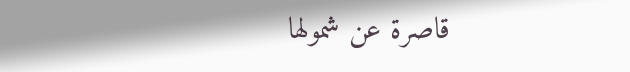قاصرة عن شمولها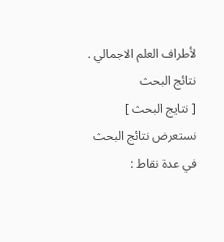لأطراف العلم الاجمالي .
نتائج البحث
[ نتايج البحث ]
نستعرض نتائج البحث في عدة نقاط :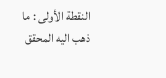النقطة الأولى : ما ذهب اليه المحقق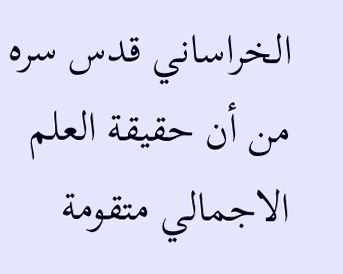الخراساني قدس سره من أن حقيقة العلم الاجمالي متقومة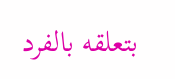بتعلقه بالفرد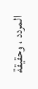المردد ، وحقيقة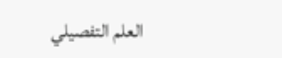العلم التفصيلي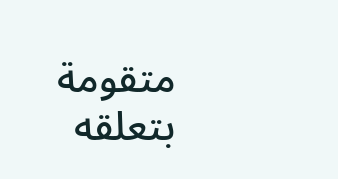متقومة بتعلقه